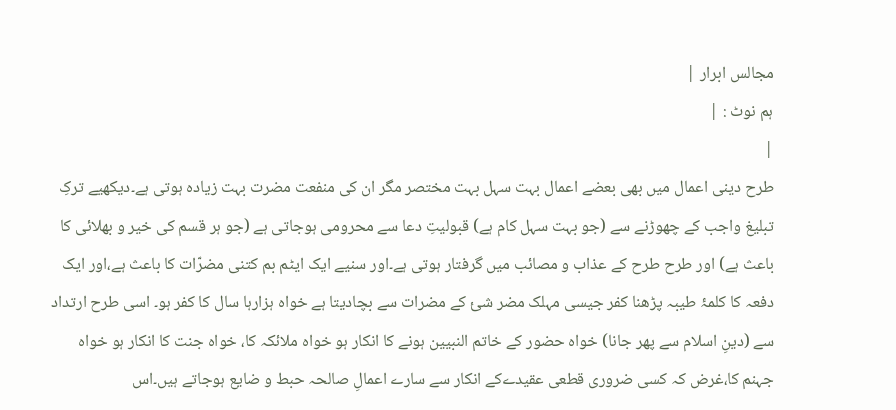مجالس ابرار |
ہم نوٹ : |
|
طرح دینی اعمال میں بھی بعضے اعمال بہت سہل بہت مختصر مگر ان کی منفعت مضرت بہت زیادہ ہوتی ہے۔دیکھیے ترکِ تبلیغ واجب کے چھوڑنے سے (جو بہت سہل کام ہے) قبولیتِ دعا سے محرومی ہوجاتی ہے (جو ہر قسم کی خیر و بھلائی کا باعث ہے) اور طرح طرح کے عذاب و مصائب میں گرفتار ہوتی ہے۔اور سنیے ایک ایٹم بم کتنی مضرّات کا باعث ہے،اور ایک دفعہ کا کلمۂ طیبہ پڑھنا کفر جیسی مہلک مضر شیٔ کے مضرات سے بچادیتا ہے خواہ ہزارہا سال کا کفر ہو۔ اسی طرح ارتداد سے (دینِ اسلام سے پھر جانا) خواہ حضور کے خاتم النبیین ہونے کا انکار ہو خواہ ملائکہ کا، خواہ جنت کا انکار ہو خواہ جہنم کا،غرض کہ کسی ضروری قطعی عقیدےکے انکار سے سارے اعمالِ صالحہ حبط و ضایع ہوجاتے ہیں۔اس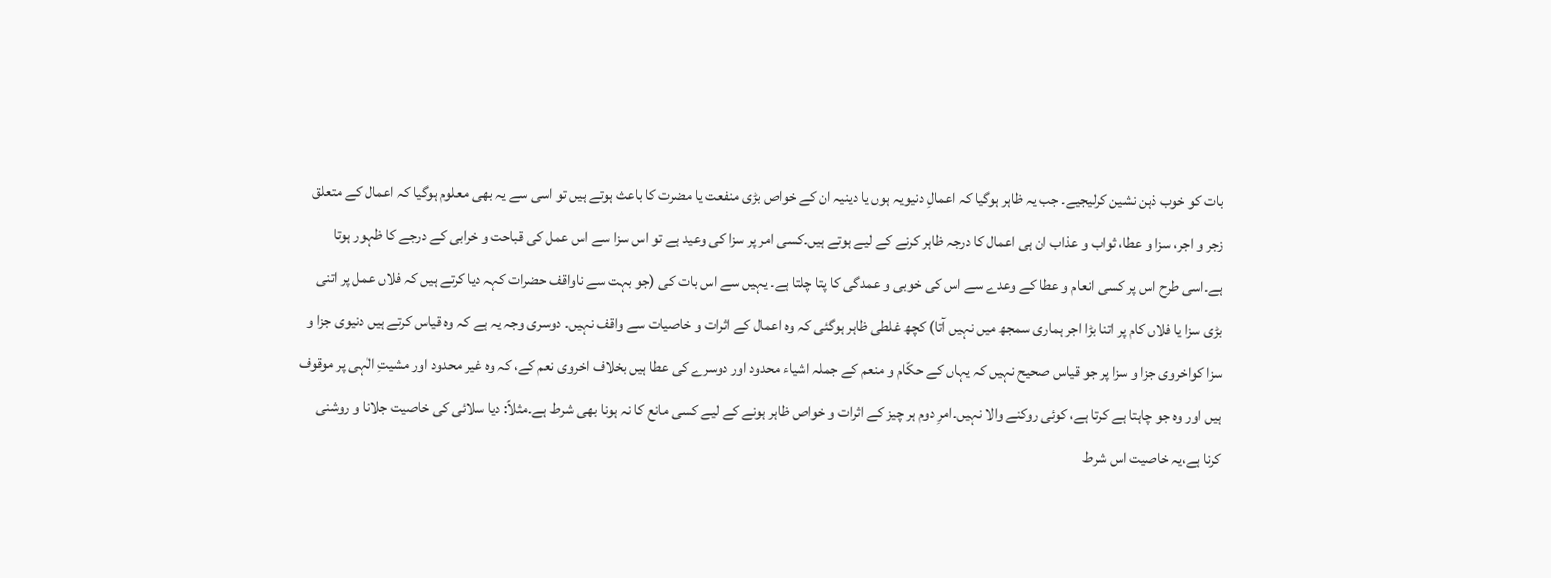بات کو خوب ذہن نشین کرلیجیے۔ جب یہ ظاہر ہوگیا کہ اعمالِ دنیویہ ہوں یا دینیہ ان کے خواص بڑی منفعت یا مضرت کا باعث ہوتے ہیں تو اسی سے یہ بھی معلوم ہوگیا کہ اعمال کے متعلق زجر و اجر، سزا و عطا، ثواب و عذاب ان ہی اعمال کا درجہ ظاہر کرنے کے لیے ہوتے ہیں۔کسی امر پر سزا کی وعید ہے تو اس سزا سے اس عمل کی قباحت و خرابی کے درجے کا ظہور ہوتا ہے۔اسی طرح اس پر کسی انعام و عطا کے وعدے سے اس کی خوبی و عمدگی کا پتا چلتا ہے۔ یہیں سے اس بات کی (جو بہت سے ناواقف حضرات کہہ دیا کرتے ہیں کہ فلاں عمل پر اتنی بڑی سزا یا فلاں کام پر اتنا بڑا اجر ہماری سمجھ میں نہیں آتا) کچھ غلطی ظاہر ہوگئی کہ وہ اعمال کے اثرات و خاصیات سے واقف نہیں۔ دوسری وجہ یہ ہے کہ وہ قیاس کرتے ہیں دنیوی جزا و سزا کواخروی جزا و سزا پر جو قیاس صحیح نہیں کہ یہاں کے حکّام و منعم کے جملہ اشیاء محدود اور دوسرے کی عطا ہیں بخلاف اخروی نعم کے، کہ وہ غیر محدود اور مشیتِ الٰہی پر موقوف ہیں اور وہ جو چاہتا ہے کرتا ہے، کوئی روکنے والا نہیں۔امرِ دوم ہر چیز کے اثرات و خواص ظاہر ہونے کے لیے کسی مانع کا نہ ہونا بھی شرط ہے۔مثلاً: دیا سلائی کی خاصیت جلانا و روشنی کرنا ہے،یہ خاصیت اس شرط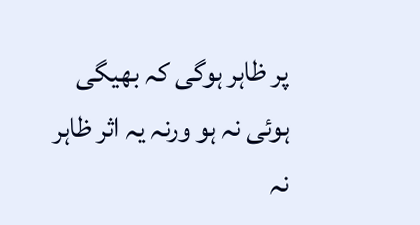پر ظاہر ہوگی کہ بھیگی ہوئی نہ ہو ورنہ یہ اثر ظاہر نہ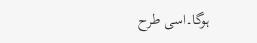ہوگا۔اسی طرح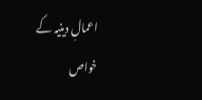اعمالِ دینیہ کے خواص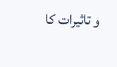و تاثیرات کا